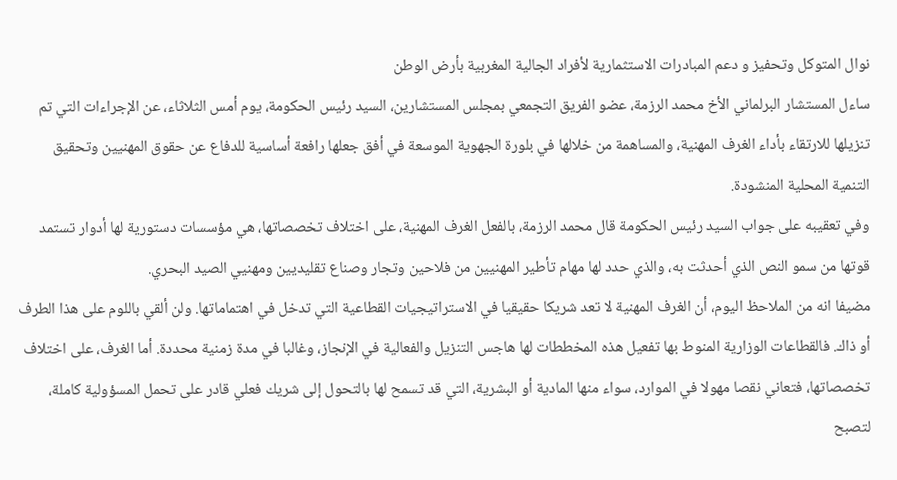نوال المتوكل وتحفيز و دعم المبادرات الاستثمارية لأفراد الجالية المغربية بأرض الوطن
ساءل المستشار البرلماني الأخ محمد الرزمة، عضو الفريق التجمعي بمجلس المستشارين، السيد رئيس الحكومة، يوم أمس الثلاثاء، عن الإجراءات التي تم تنزيلها للارتقاء بأداء الغرف المهنية، والمساهمة من خلالها في بلورة الجهوية الموسعة في أفق جعلها رافعة أساسية للدفاع عن حقوق المهنيين وتحقيق التنمية المحلية المنشودة.
وفي تعقيبه على جواب السيد رئيس الحكومة قال محمد الرزمة، بالفعل الغرف المهنية، على اختلاف تخصصاتها، هي مؤسسات دستورية لها أدوار تستمد قوتها من سمو النص الذي أحدثت به، والذي حدد لها مهام تأطير المهنيين من فلاحين وتجار وصناع تقليديين ومهنيي الصيد البحري.
مضيفا انه من الملاحظ اليوم، أن الغرف المهنية لا تعد شريكا حقيقيا في الاستراتيجيات القطاعية التي تدخل في اهتماماتها. ولن ألقي باللوم على هذا الطرف أو ذاك. فالقطاعات الوزارية المنوط بها تفعيل هذه المخططات لها هاجس التنزيل والفعالية في الإنجاز، وغالبا في مدة زمنية محددة. أما الغرف، على اختلاف تخصصاتها، فتعاني نقصا مهولا في الموارد، سواء منها المادية أو البشرية، التي قد تسمح لها بالتحول إلى شريك فعلي قادر على تحمل المسؤولية كاملة، لتصبح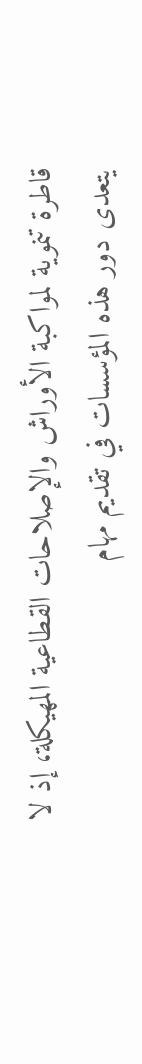قاطرة تنموية لمواكبة الأوراش والإصلاحات القطاعية المهيكلة، إذ لا يتعدى دور هذه المؤسسات في تقديم مهام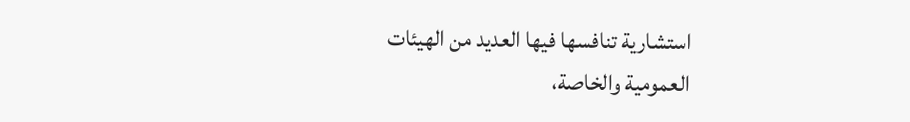استشارية تنافسها فيها العديد من الهيئات العمومية والخاصة،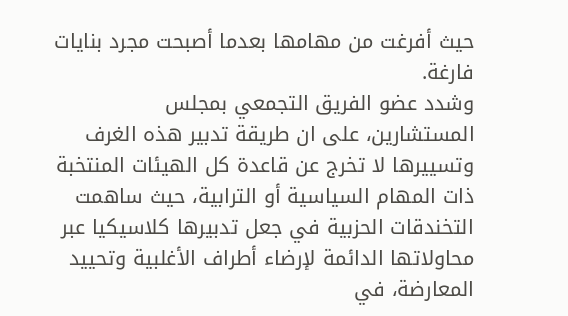حيث أفرغت من مهامها بعدما أصبحت مجرد بنايات فارغة.
وشدد عضو الفريق التجمعي بمجلس المستشارين، على ان طريقة تدبير هذه الغرف وتسييرها لا تخرج عن قاعدة كل الهيئات المنتخبة ذات المهام السياسية أو الترابية، حيث ساهمت التخندقات الحزبية في جعل تدبيرها كلاسيكيا عبر محاولاتها الدائمة لإرضاء أطراف الأغلبية وتحييد المعارضة، في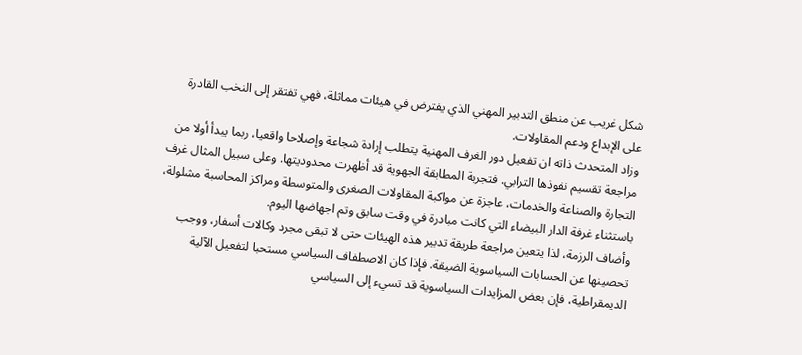شكل غريب عن منطق التدبير المهني الذي يفترض في هيئات مماثلة، فهي تفتقر إلى النخب القادرة على الإبداع ودعم المقاولات.
وزاد المتحدث ذاته ان تفعيل دور الغرف المهنية يتطلب إرادة شجاعة وإصلاحا واقعيا، ربما يبدأ أولا من مراجعة تقسيم نفوذها الترابي. فتجربة المطابقة الجهوية قد أظهرت محدوديتها. وعلى سبيل المثال غرف التجارة والصناعة والخدمات، عاجزة عن مواكبة المقاولات الصغرى والمتوسطة ومراكز المحاسبة مشلولة، باستثناء غرفة الدار البيضاء التي كانت مبادرة في وقت سابق وتم اجهاضها اليوم.
وأضاف الرزمة، لذا يتعين مراجعة طريقة تدبير هذه الهيئات حتى لا تبقى مجرد وكالات أسفار، ووجب تحصينها عن الحسابات السياسوية الضيقة. فإذا كان الاصطفاف السياسي مستحبا لتفعيل الآلية الديمقراطية، فإن بعض المزايدات السياسوية قد تسيء إلى السياسي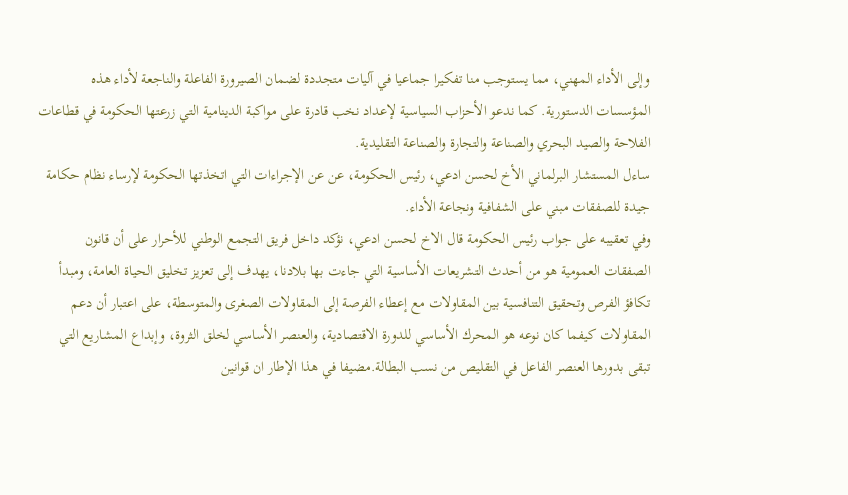وإلى الأداء المهني، مما يستوجب منا تفكيرا جماعيا في آليات متجددة لضمان الصيرورة الفاعلة والناجعة لأداء هذه المؤسسات الدستورية. كما ندعو الأحزاب السياسية لإعداد نخب قادرة على مواكبة الدينامية التي زرعتها الحكومة في قطاعات الفلاحة والصيد البحري والصناعة والتجارة والصناعة التقليدية.
ساءل المستشار البرلماني الأخ لحسن ادعي، رئيس الحكومة، عن عن الإجراءات التي اتخذتها الحكومة لإرساء نظام حكامة جيدة للصفقات مبني على الشفافية ونجاعة الأداء.
وفي تعقيبه على جواب رئيس الحكومة قال الاخ لحسن ادعي، نؤكد داخل فريق التجمع الوطني للأحرار على أن قانون الصفقات العمومية هو من أحدث التشريعات الأساسية التي جاءت بها بلادنا، يهدف إلى تعزيز تخليق الحياة العامة، ومبدأ تكافؤ الفرص وتحقيق التنافسية بين المقاولات مع إعطاء الفرصة إلى المقاولات الصغرى والمتوسطة، على اعتبار أن دعم المقاولات كيفما كان نوعه هو المحرك الأساسي للدورة الاقتصادية، والعنصر الأساسي لخلق الثروة، وإبداع المشاريع التي تبقى بدورها العنصر الفاعل في التقليص من نسب البطالة.مضيفا في هذا الإطار ان قوانين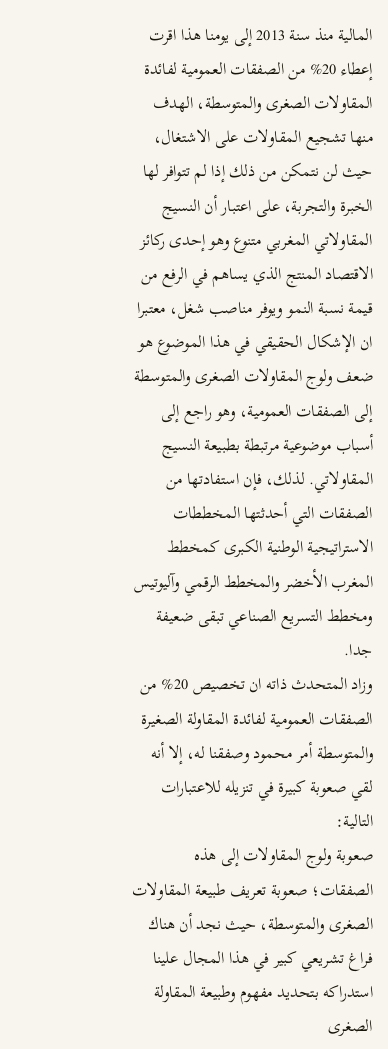المالية منذ سنة 2013 إلى يومنا هذا اقرت إعطاء 20% من الصفقات العمومية لفائدة المقاولات الصغرى والمتوسطة، الهدف منها تشجيع المقاولات على الاشتغال، حيث لن نتمكن من ذلك إذا لم تتوافر لها الخبرة والتجربة، على اعتبار أن النسيج المقاولاتي المغربي متنوع وهو إحدى ركائز الاقتصاد المنتج الذي يساهم في الرفع من قيمة نسبة النمو ويوفر مناصب شغل، معتبرا ان الإشكال الحقيقي في هذا الموضوع هو ضعف ولوج المقاولات الصغرى والمتوسطة إلى الصفقات العمومية، وهو راجع إلى أسباب موضوعية مرتبطة بطبيعة النسيج المقاولاتي. لذلك، فإن استفادتها من الصفقات التي أحدثتها المخططات الاستراتيجية الوطنية الكبرى كمخطط المغرب الأخضر والمخطط الرقمي وآليوتيس ومخطط التسريع الصناعي تبقى ضعيفة جدا.
وزاد المتحدث ذاته ان تخصيص 20% من الصفقات العمومية لفائدة المقاولة الصغيرة والمتوسطة أمر محمود وصفقنا له، إلا أنه لقي صعوبة كبيرة في تنزيله للاعتبارات التالية:
صعوبة ولوج المقاولات إلى هذه الصفقات؛ صعوبة تعريف طبيعة المقاولات الصغرى والمتوسطة، حيث نجد أن هناك فراغ تشريعي كبير في هذا المجال علينا استدراكه بتحديد مفهوم وطبيعة المقاولة الصغرى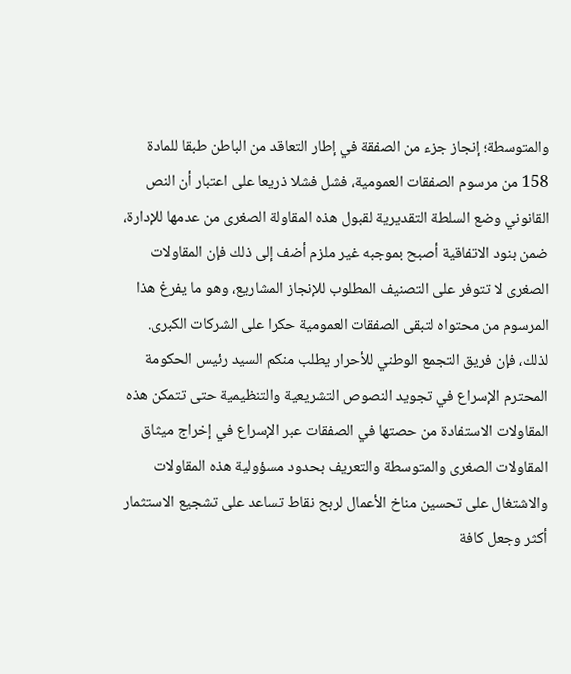والمتوسطة؛ إنجاز جزء من الصفقة في إطار التعاقد من الباطن طبقا للمادة 158 من مرسوم الصفقات العمومية، فشل فشلا ذريعا على اعتبار أن النص
القانوني وضع السلطة التقديرية لقبول هذه المقاولة الصغرى من عدمها للإدارة، ضمن بنود الاتفاقية أصبح بموجبه غير ملزم أضف إلى ذلك فإن المقاولات الصغرى لا تتوفر على التصنيف المطلوب للإنجاز المشاريع، وهو ما يفرغ هذا المرسوم من محتواه لتبقى الصفقات العمومية حكرا على الشركات الكبرى. لذلك، فإن فريق التجمع الوطني للأحرار يطلب منكم السيد رئيس الحكومة المحترم الإسراع في تجويد النصوص التشريعية والتنظيمية حتى تتمكن هذه المقاولات الاستفادة من حصتها في الصفقات عبر الإسراع في إخراج ميثاق المقاولات الصغرى والمتوسطة والتعريف بحدود مسؤولية هذه المقاولات والاشتغال على تحسين مناخ الأعمال لربح نقاط تساعد على تشجيع الاستثمار أكثر وجعل كافة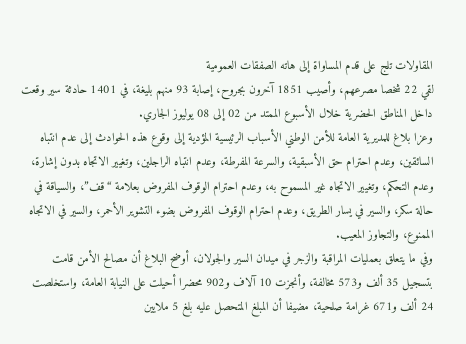المقاولات تلج على قدم المساواة إلى هاته الصفقات العمومية
لقي 22 شخصا مصرعهم، وأصيب 1851 آخرون بجروح، إصابة 93 منهم بليغة، في 1401 حادثة سير وقعت داخل المناطق الحضرية خلال الأسبوع الممتد من 02 إلى 08 يوليوز الجاري.
وعزا بلاغ للمديرية العامة للأمن الوطني الأسباب الرئيسية المؤدية إلى وقوع هذه الحوادث إلى عدم انتباه السائقين، وعدم احترام حق الأسبقية، والسرعة المفرطة، وعدم انتباه الراجلين، وتغيير الاتجاه بدون إشارة، وعدم التحكم، وتغيير الاتجاه غير المسموح به، وعدم احترام الوقوف المفروض بعلامة “قف”، والسياقة في حالة سكر، والسير في يسار الطريق، وعدم احترام الوقوف المفروض بضوء التشوير الأحمر، والسير في الاتجاه الممنوع، والتجاوز المعيب.
وفي ما يتعلق بعمليات المراقبة والزجر في ميدان السير والجولان، أوضح البلاغ أن مصالح الأمن قامت بتسجيل 35 ألف و573 مخالفة، وأنجزت 10 آلاف و902 محضرا أحيلت على النيابة العامة، واستخلصت 24 ألف و671 غرامة صلحية، مضيفا أن المبلغ المتحصل عليه بلغ 5 ملايين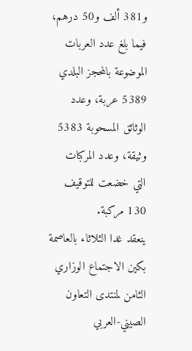و381 ألف و50 درهم، فيما بلغ عدد العربات الموضوعة بالمحجز البلدي 5389 عربة، وعدد الوثائق المسحوبة 5383 وثيقة، وعدد المركبات التي خضعت للتوقيف 130 مركبة.
ينعقد غدا الثلاثاء بالعاصمة بكين الاجتماع الوزاري الثامن لمنتدى التعاون الصيني-العربي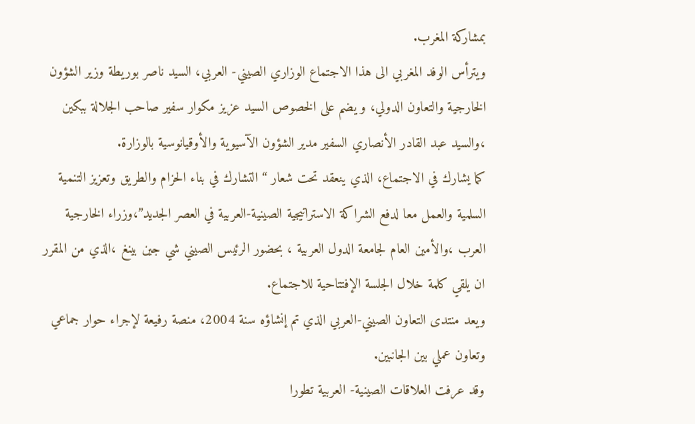بمشاركة المغرب.
ويترأس الوفد المغربي الى هذا الاجتماع الوزاري الصيني- العربي، السيد ناصر بوريطة وزير الشؤون الخارجية والتعاون الدولي، و يضم على الخصوص السيد عزيز مكوار سفير صاحب الجلالة ببكين ،والسيد عبد القادر الأنصاري السفير مدير الشؤون الآسيوية والأوقيانوسية بالوزارة.
كما يشارك في الاجتماع، الذي ينعقد تحت شعار “التشارك في بناء الحزام والطريق وتعزيز التنمية السلمية والعمل معا لدفع الشراكة الاستراتيجية الصينية-العربية في العصر الجديد”،وزراء الخارجية العرب ،والأمين العام لجامعة الدول العربية ، بحضور الرئيس الصيني شي جين بينغ ،الذي من المقرر ان يلقي كلمة خلال الجلسة الإفتتاحية للاجتماع.
ويعد منتدى التعاون الصيني-العربي الذي تم إنشاؤه سنة 2004، منصة رفيعة لإجراء حوار جماعي وتعاون عملي بين الجانبين.
وقد عرفت العلاقات الصينية- العربية تطورا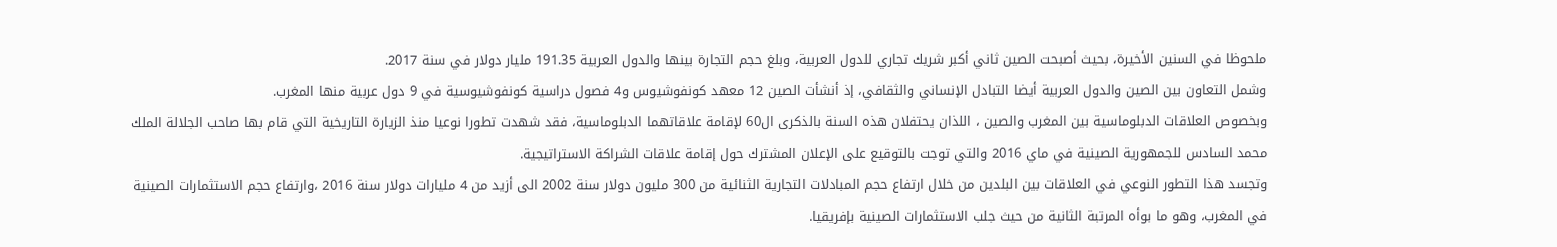ملحوظا في السنين الأخيرة، بحيث أصبحت الصين ثاني أكبر شريك تجاري للدول العربية، وبلغ حجم التجارة بينها والدول العربية 191.35 مليار دولار في سنة 2017.
وشمل التعاون بين الصين والدول العربية أيضا التبادل الإنساني والثقافي، إذ أنشأت الصين 12 معهد كونفوشيوس و4 فصول دراسية كونفوشيوسية في 9 دول عربية منها المغرب.
وبخصوص العلاقات الدبلوماسية بين المغرب والصين ، اللذان يحتفلان هذه السنة بالذكرى ال60 لإقامة علاقاتهما الدبلوماسية، فقد شهدت تطورا نوعيا منذ الزيارة التاريخية التي قام بها صاحب الجلالة الملك محمد السادس للجمهورية الصينية في ماي 2016 والتي توجت بالتوقيع على الإعلان المشترك حول إقامة علاقات الشراكة الاستراتيجية.
وتجسد هذا التطور النوعي في العلاقات بين البلدين من خلال ارتفاع حجم المبادلات التجارية الثنائية من 300 مليون دولار سنة 2002 الى أزيد من 4 مليارات دولار سنة 2016 ،وارتفاع حجم الاستثمارات الصينية في المغرب، وهو ما بوأه المرتبة الثانية من حيث جلب الاستثمارات الصينية بإفريقيا.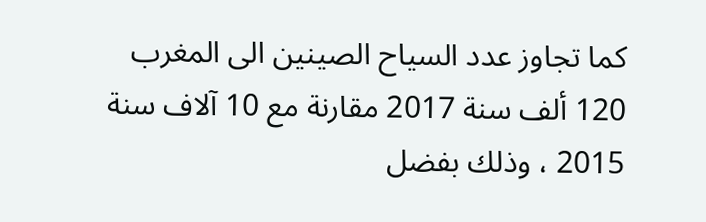كما تجاوز عدد السياح الصينين الى المغرب 120 ألف سنة 2017 مقارنة مع 10 آلاف سنة 2015 ، وذلك بفضل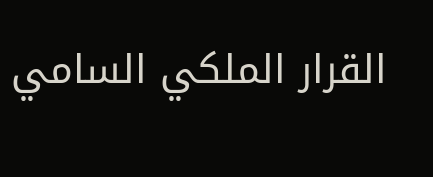القرار الملكي السامي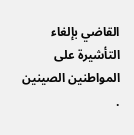القاضي بإلغاء التأشيرة على المواطنين الصينين .